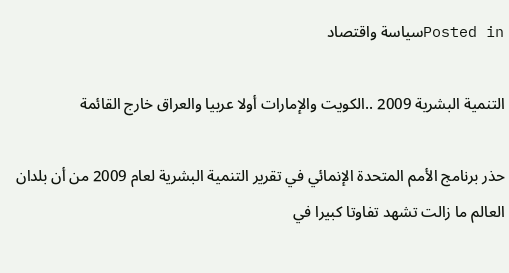Posted inسياسة واقتصاد

التنمية البشرية 2009 ..الكويت والإمارات أولا عربيا والعراق خارج القائمة

حذر برنامج الأمم المتحدة الإنمائي في تقرير التنمية البشرية لعام 2009 من أن بلدان العالم ما زالت تشهد تفاوتا كبيرا في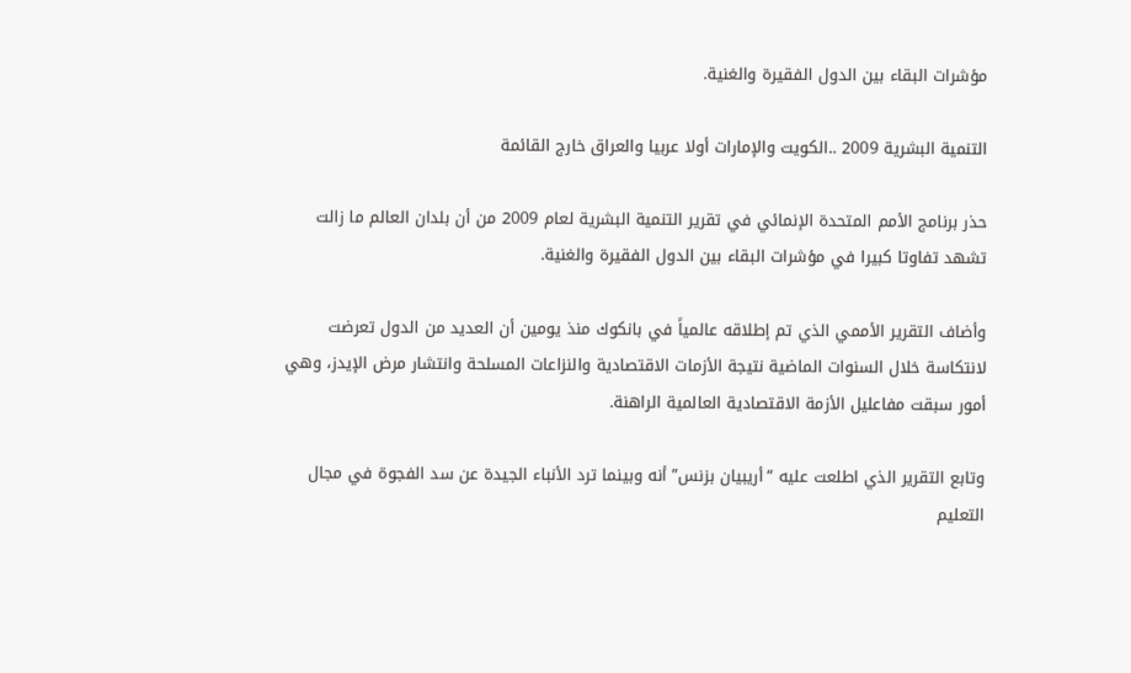مؤشرات البقاء بين الدول الفقيرة والغنية.

التنمية البشرية 2009 ..الكويت والإمارات أولا عربيا والعراق خارج القائمة

حذر برنامج الأمم المتحدة الإنمائي في تقرير التنمية البشرية لعام 2009 من أن بلدان العالم ما زالت تشهد تفاوتا كبيرا في مؤشرات البقاء بين الدول الفقيرة والغنية.

وأضاف التقرير الأممي الذي تم إطلاقه عالمياً في بانكوك منذ يومين أن العديد من الدول تعرضت لانتكاسة خلال السنوات الماضية نتيجة الأزمات الاقتصادية والنزاعات المسلحة وانتشار مرض الإيدز، وهي أمور سبقت مفاعليل الأزمة الاقتصادية العالمية الراهنة.

وتابع التقرير الذي اطلعت عليه “أريبيان بزنس” أنه وبينما ترد الأنباء الجيدة عن سد الفجوة في مجال التعليم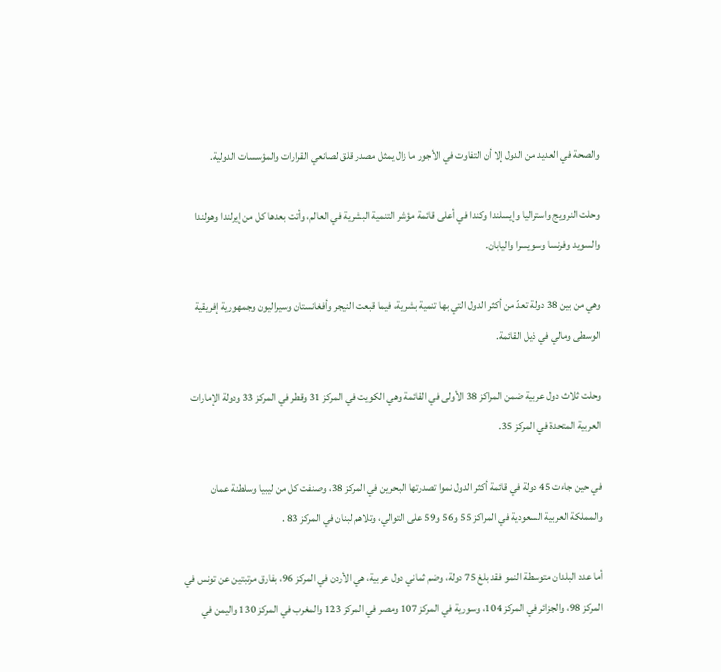والصحة في العديد من الدول إلا أن التفاوت في الأجور ما زال يمثل مصدر قلق لصانعي القرارات والمؤسسات الدولية.

وحلت النرويج واستراليا وإيسلندا وكندا في أعلى قائمة مؤشر التنمية البشرية في العالم، وأتت بعدها كل من إيرلندا وهولندا والسويد وفرنسا وسويسرا واليابان.

وهي من بين 38 دولة تعدّ من أكثر الدول التي بها تنمية بشرية، فيما قبعت النيجر وأفغانستان وسيراليون وجمهورية إفريقية الوسطى ومالي في ذيل القائمة.

وحلت ثلاث دول عربية ضمن المراكز 38 الأولى في القائمة وهي الكويت في المركز 31 وقطر في المركز 33 ودولة الإمارات العربية المتحدة في المركز 35.

في حين جاءت 45 دولة في قائمة أكثر الدول نموا تصدرتها البحرين في المركز 38، وصنفت كل من ليبيا وسلطنة عمان والمملكة العربية السعودية في المراكز 55 و56 و59 على التوالي، وتلاهم لبنان في المركز 83 .

أما عدد البلدان متوسطة النمو فقد بلغ 75 دولة، وضم ثماني دول عربية، هي الأردن في المركز 96، بفارق مرتبتين عن تونس في المركز 98، والجزائر في المركز 104، وسورية في المركز 107 ومصر في المركز 123 والمغرب في المركز 130 واليمن في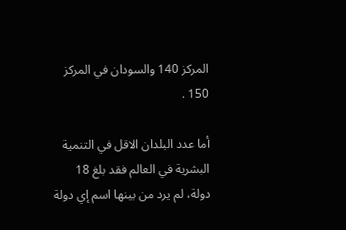المركز 140 والسودان في المركز 150 .

أما عدد البلدان الاقل في التنمية البشرية في العالم فقد بلغ 18 دولة، لم يرد من بينها اسم إي دولة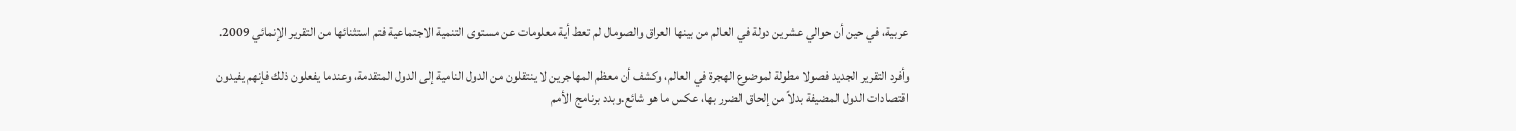عربية، في حين أن حوالي عشرين دولة في العالم من بينها العراق والصومال لم تعط أية معلومات عن مستوى التنمية الاجتماعية فتم استثنائها من التقرير الإنمائي 2009.

وأفرد التقرير الجديد فصولا مطولة لموضوع الهجرة في العالم، وكشف أن معظم المهاجرين لا ينتقلون من الدول النامية إلى الدول المتقدمة، وعندما يفعلون ذلك فإنهم يفيدون اقتصادات الدول المضيفة بدلاً من إلحاق الضرر بها، عكس ما هو شائع.وبدد برنامج الأمم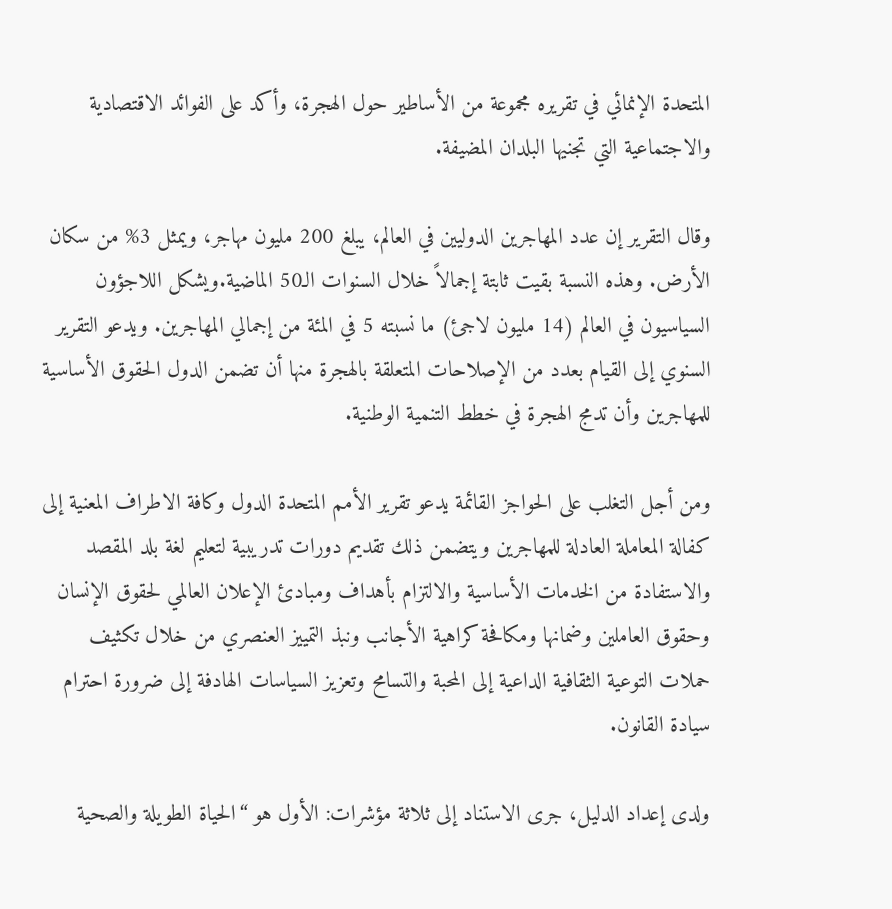المتحدة الإنمائي في تقريره مجموعة من الأساطير حول الهجرة، وأكد على الفوائد الاقتصادية والاجتماعية التي تجنيها البلدان المضيفة.

وقال التقرير إن عدد المهاجرين الدوليين في العالم، يبلغ 200 مليون مهاجر، ويمثل 3% من سكان الأرض. وهذه النسبة بقيت ثابتة إجمالاً خلال السنوات الـ50 الماضية.ويشكل اللاجؤون السياسيون في العالم (14 مليون لاجئ) ما نسبته 5 في المئة من إجمالي المهاجرين. ويدعو التقرير السنوي إلى القيام بعدد من الإصلاحات المتعلقة بالهجرة منها أن تضمن الدول الحقوق الأساسية للمهاجرين وأن تدمج الهجرة في خطط التنمية الوطنية.

ومن أجل التغلب على الحواجز القائمة يدعو تقرير الأمم المتحدة الدول وكافة الاطراف المعنية إلى كفالة المعاملة العادلة للمهاجرين ويتضمن ذلك تقديم دورات تدريبية لتعليم لغة بلد المقصد والاستفادة من الخدمات الأساسية والالتزام بأهداف ومبادئ الإعلان العالمي لحقوق الإنسان وحقوق العاملين وضمانها ومكافحة كراهية الأجانب ونبذ التمييز العنصري من خلال تكثيف حملات التوعية الثقافية الداعية إلى المحبة والتسامح وتعزيز السياسات الهادفة إلى ضرورة احترام سيادة القانون.

ولدى إعداد الدليل، جرى الاستناد إلى ثلاثة مؤشرات: الأول هو “الحياة الطويلة والصحية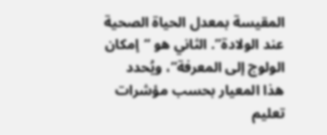المقيسة بمعدل الحياة الصحية عند الولادة”. الثاني هو “إمكان الولوج إلى المعرفة”، ويُحدد هذا المعيار بحسب مؤشرات تعليم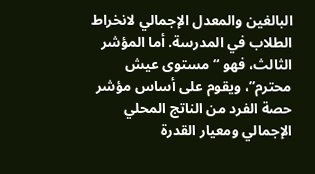البالغين والمعدل الإجمالي لانخراط الطلاب في المدرسة. أما المؤشر الثالث، فهو “مستوى عيش محترم”، ويقوم على أساس مؤشر حصة الفرد من الناتج المحلي الإجمالي ومعيار القدرة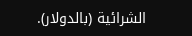الشرائية (بالدولار).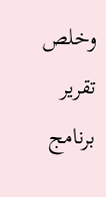وخلص تقرير برنامج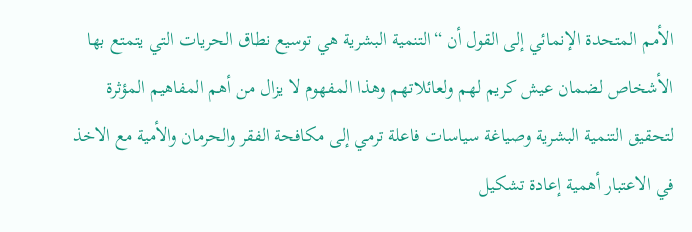الأمم المتحدة الإنمائي إلى القول أن “التنمية البشرية هي توسيع نطاق الحريات التي يتمتع بها الأشخاص لضمان عيش كريم لهم ولعائلاتهم وهذا المفهوم لا يزال من أهم المفاهيم المؤثرة لتحقيق التنمية البشرية وصياغة سياسات فاعلة ترمي إلى مكافحة الفقر والحرمان والأمية مع الاخذ في الاعتبار أهمية إعادة تشكيل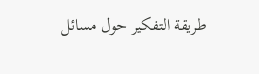طريقة التفكير حول مسائل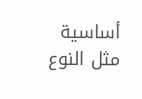أساسية مثل النوع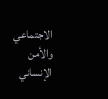الاجتماعي والأمن الإنساني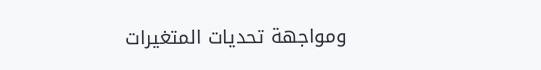ومواجهة تحديات المتغيرات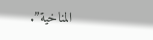المناخية”.